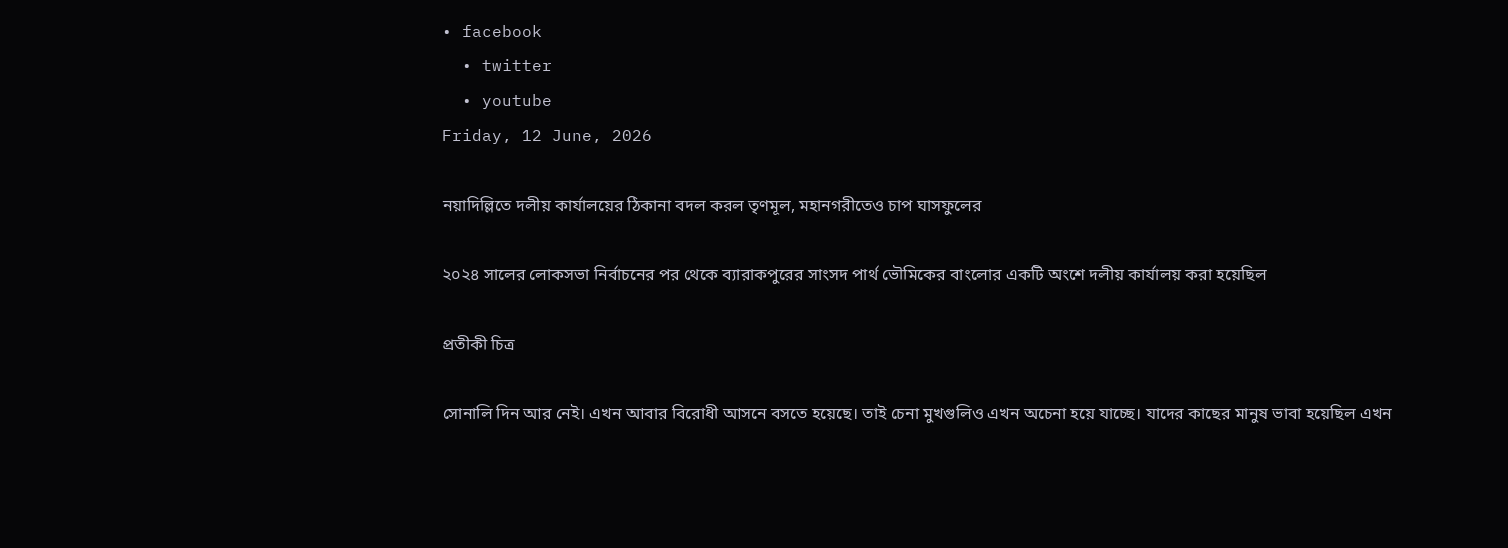• facebook
  • twitter
  • youtube
Friday, 12 June, 2026

নয়াদিল্লিতে দলীয় কার্যালয়ের ঠিকানা বদল করল তৃণমূল, মহানগরীতেও চাপ ঘাসফুলের

২০২৪ সালের লোকসভা নির্বাচনের পর থেকে ব্যারাকপুরের সাংসদ পার্থ ভৌমিকের বাংলোর একটি অংশে দলীয় কার্যালয় করা হয়েছিল

প্রতীকী চিত্র

সোনালি দিন আর নেই। এখন আবার বিরোধী আসনে বসতে হয়েছে। তাই চেনা মুখগুলিও এখন অচেনা হয়ে যাচ্ছে। যাদের কাছের মানুষ ভাবা হয়েছিল এখন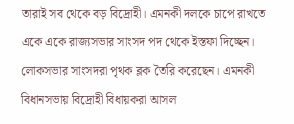তারাই সব থেকে বড় বিদ্রোহী। এমনকী দলকে চাপে রাখতে একে একে রাজ্যসভার সাংসদ পদ থেকে ইস্তফা দিচ্ছেন। লোকসভার সাংসদরা পৃথক ব্লক তৈরি করেছেন। এমনকী বিধানসভায় বিদ্রোহী বিধায়করা আসল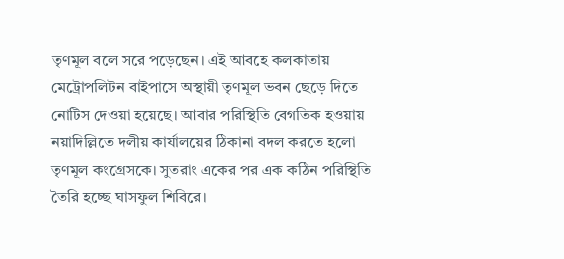তৃণমূল বলে সরে পড়েছেন। এই আবহে কলকাতায় মেট্রোপলিটন বাইপাসে অস্থায়ী তৃণমূল ভবন ছেড়ে দিতে নোটিস দেওয়া হয়েছে। আবার পরিস্থিতি বেগতিক হওয়ায় নয়াদিল্লিতে দলীয় কার্যালয়ের ঠিকানা বদল করতে হলো তৃণমূল কংগ্রেসকে। সুতরাং একের পর এক কঠিন পরিস্থিতি তৈরি হচ্ছে ঘাসফুল শিবিরে।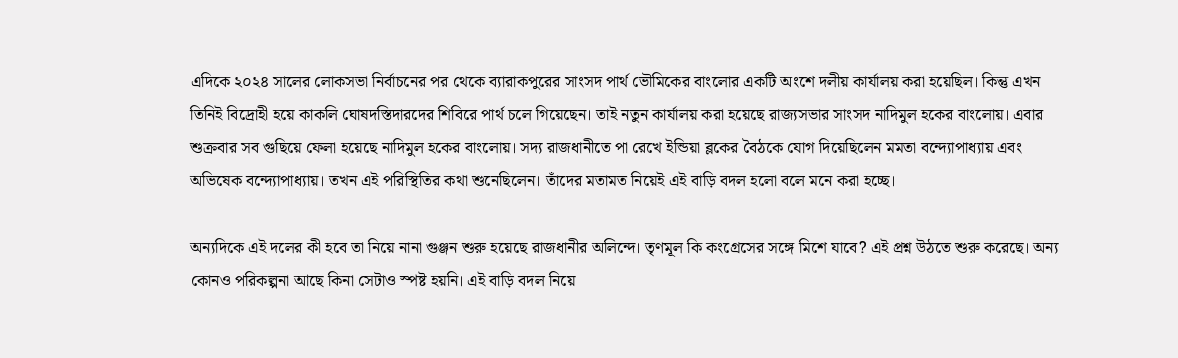এদিকে ২০২৪ সালের লোকসভা নির্বাচনের পর থেকে ব্যারাকপুরের সাংসদ পার্থ ভৌমিকের বাংলোর একটি অংশে দলীয় কার্যালয় করা হয়েছিল। কিন্তু এখন তিনিই বিদ্রোহী হয়ে কাকলি ঘোষদস্তিদারদের শিবিরে পার্থ চলে গিয়েছেন। তাই নতুন কার্যালয় করা হয়েছে রাজ্যসভার সাংসদ নাদিমুল হকের বাংলোয়। এবার শুক্রবার সব গুছিয়ে ফেলা হয়েছে নাদিমুল হকের বাংলোয়। সদ্য রাজধানীতে পা রেখে ইন্ডিয়া ব্লকের বৈঠকে যোগ দিয়েছিলেন মমতা বন্দ্যোপাধ্যায় এবং অভিষেক বন্দ্যোপাধ্যায়। তখন এই পরিস্থিতির কথা শুনেছিলেন। তাঁদের মতামত নিয়েই এই বাড়ি বদল হলো বলে মনে করা হচ্ছে।

অন্যদিকে এই দলের কী হবে তা নিয়ে নানা গুঞ্জন শুরু হয়েছে রাজধানীর অলিন্দে। তৃণমূল কি কংগ্রেসের সঙ্গে মিশে যাবে? এই প্রশ্ন উঠতে শুরু করেছে। অন্য কোনও পরিকল্পনা আছে কিনা সেটাও স্পষ্ট হয়নি। এই বাড়ি বদল নিয়ে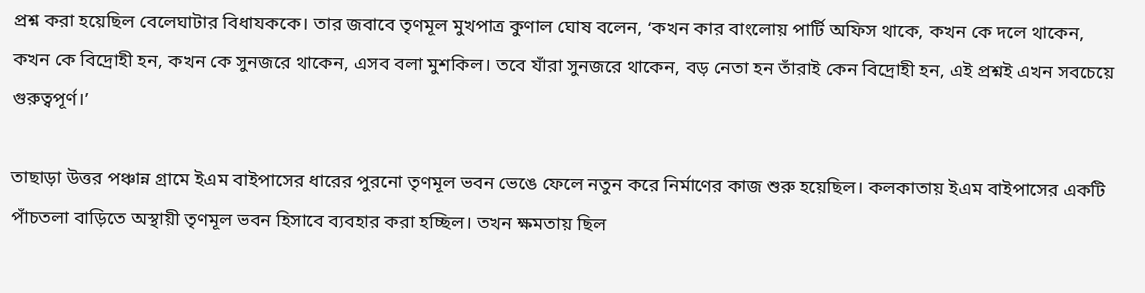প্রশ্ন করা হয়েছিল বেলেঘাটার বিধাযককে। তার জবাবে তৃণমূল মুখপাত্র কুণাল ঘোষ বলেন, ‘কখন কার বাংলোয় পার্টি অফিস থাকে, কখন কে দলে থাকেন, কখন কে বিদ্রোহী হন, কখন কে সুনজরে থাকেন, এসব বলা মুশকিল। তবে যাঁরা সুনজরে থাকেন, বড় নেতা হন তাঁরাই কেন বিদ্রোহী হন, এই প্রশ্নই এখন সবচেয়ে গুরুত্বপূর্ণ।’

তাছাড়া উত্তর পঞ্চান্ন গ্রামে ইএম বাইপাসের ধারের পুরনো তৃণমূল ভবন ভেঙে ফেলে নতুন করে নির্মাণের কাজ শুরু হয়েছিল। কলকাতায় ইএম বাইপাসের একটি পাঁচতলা বাড়িতে অস্থায়ী তৃণমূল ভবন হিসাবে ব্যবহার করা হচ্ছিল। তখন ক্ষমতায় ছিল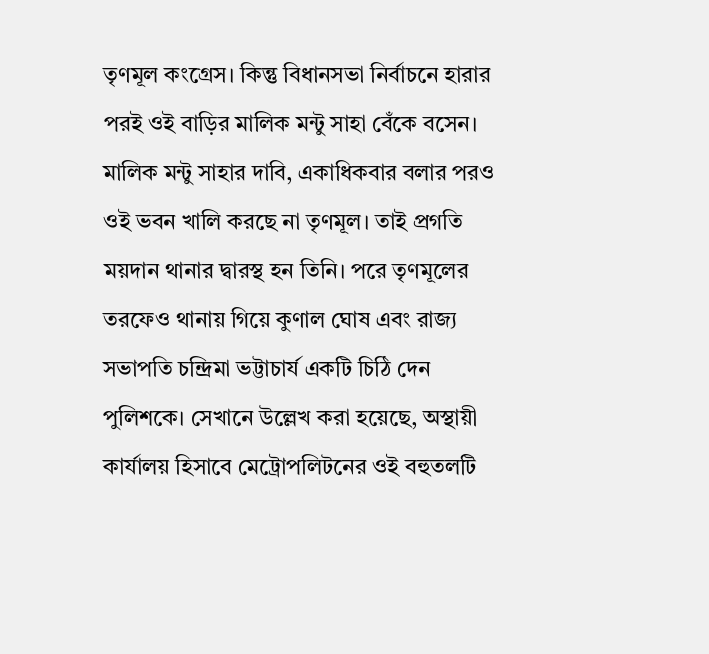তৃণমূল কংগ্রেস। কিন্তু বিধানসভা নির্বাচনে হারার পরই ওই বাড়ির মালিক মন্টু সাহা বেঁকে বসেন। মালিক মন্টু সাহার দাবি, একাধিকবার বলার পরও ওই ভবন খালি করছে না তৃণমূল। তাই প্রগতি ময়দান থানার দ্বারস্থ হন তিনি। পরে তৃণমূলের তরফেও থানায় গিয়ে কুণাল ঘোষ এবং রাজ্য সভাপতি চন্দ্রিমা ভট্টাচার্য একটি চিঠি দেন পুলিশকে। সেখানে উল্লেখ করা হয়েছে, অস্থায়ী কার্যালয় হিসাবে মেট্রোপলিটনের ওই বহুতলটি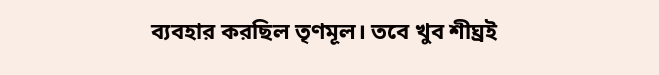ব্যবহার করছিল তৃণমূল। তবে খুব শীঘ্রই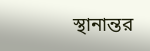স্থানান্তর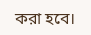করা হবে।